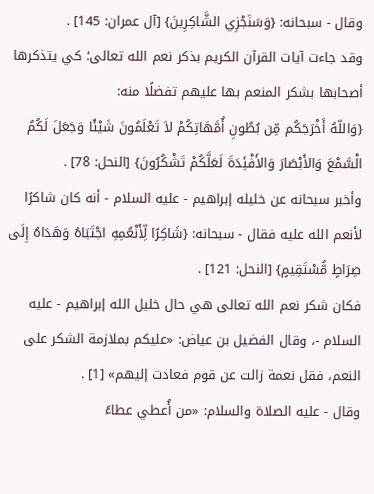وقال - سبحانه: {وَسَنَجْزِي الشَّاكِرِينَ} [آل عمران: 145] .
وقد جاءت آيات القرآن الكريم بذكر نعم الله تعالى؛ كي يتذكرها أصحابها بشكر المنعم بها عليهم تفضلًا منه:
{وَاللّهُ أَخْرَجَكُم مِّن بُطُونِ أُمَّهَاتِكُمْ لاَ تَعْلَمُونَ شَيْئًا وَجَعَلَ لَكُمُ الْسَّمْعَ وَالأَبْصَارَ وَالأَفْئِدَةَ لَعَلَّكُمْ تَشْكُرُونَ} [النحل: 78] .
وأخبر سبحانه عن خليله إبراهيم - عليه السلام - أنه كان شاكرًا لأنعم الله عليه فقال - سبحانه: {شَاكِرًا لِّأَنْعُمِهِ اجْتَبَاهُ وَهَدَاهُ إِلَى صِرَاطٍ مُّسْتَقِيمٍ} [النحل: 121] .
فكان شكر نعم الله تعالى هي حال خليل الله إبراهيم - عليه السلام -، وقال الفضيل بن عياض: «عليكم بملازمة الشكر على النعم، فقل نعمة زالت عن قوم فعادت إليهم» [1] .
وقال - عليه الصلاة والسلام: «من أُعطي عطاءً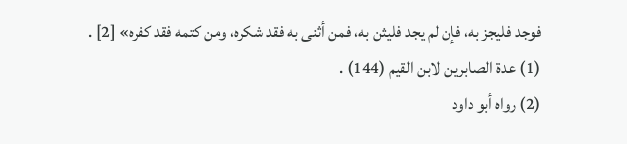فوجد فليجز به، فإن لم يجد فليثن به، فمن أثنى به فقد شكره، ومن كتمه فقد كفره» [2] .
(1) عدة الصابرين لابن القيم (144) .
(2) رواه أبو داود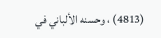(4813) ، وحسنه الألباني في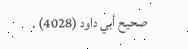صحيح أبي داود (4028) .